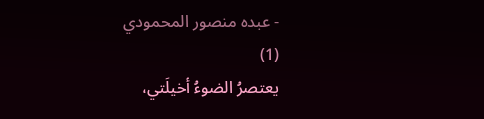- عبده منصور المحمودي
(1)
يعتصرُ الضوءُ أخيلَتي،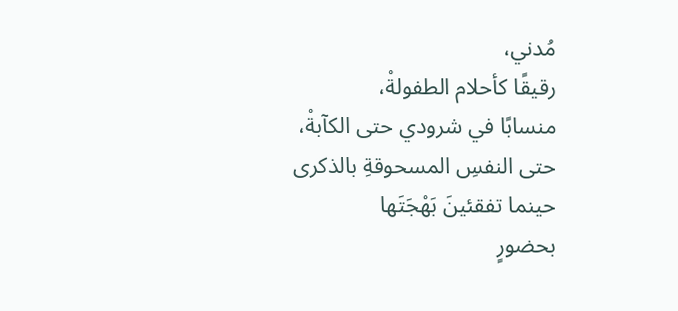مُدني،
رقيقًا كأحلام الطفولةْ،
منسابًا في شرودي حتى الكآبةْ،
حتى النفسِ المسحوقةِ بالذكرى
حينما تفقئينَ بَهْجَتَها
بحضورٍ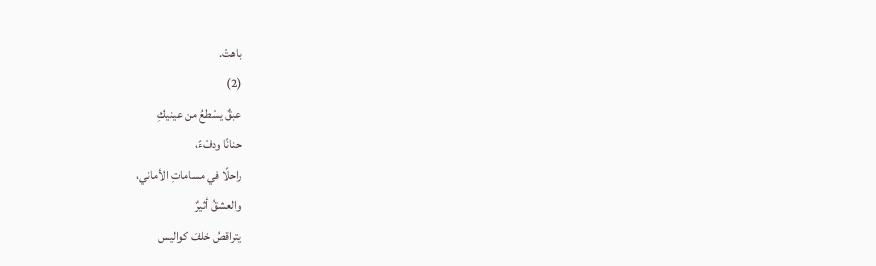باهتْ.
(2)
عبقٌ يسْطعُ من عينيكِ
حنانًا ودفْءً،
راحلًا في مساماتِ الأماني،
والعشقُ أثيرٌ
يتراقصُ خلفَ كواليس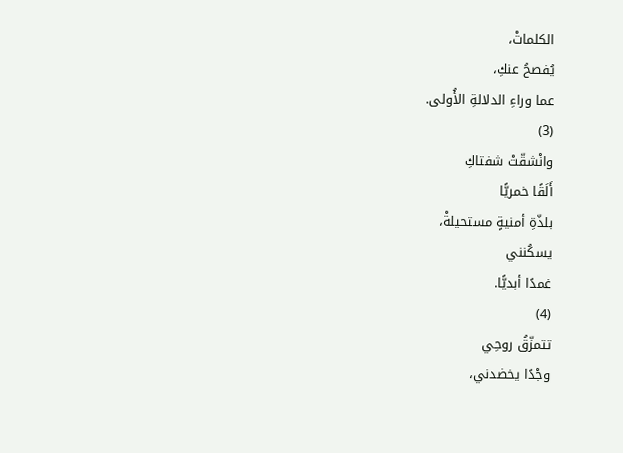الكلماتْ،
يُفصحُ عنكِ،
عما وراءِ الدلالةِ الأُولى.
(3)
وانْشقّتْ شفتاكِ
أَلَقًا خمريًّا
بلذّةِ أمنيةٍ مستحيلةْ،
يسكُنني
غمدًا أبديًّا.
(4)
تتمزّقُ روحِي
وجْدًا يخضدني،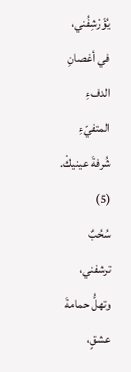يُؤَرْشِفُني،
في أغصانِ الدفءِ المتفيّءِ
شُرفةَ عينيكْ.
(5)
سُحُبٌ ترشفني،
وتهلُّ حمامةَ عشقٍ،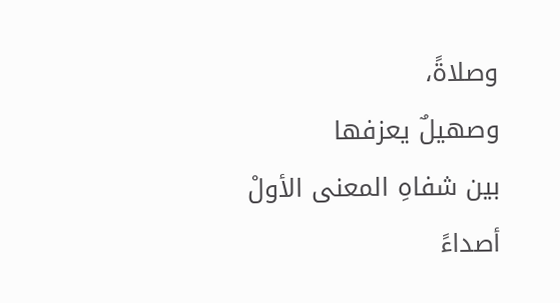وصلاةً،
وصهيلٌ يعزفها
بين شفاهِ المعنى الأولْ
أصداءً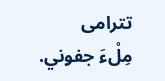تترامى
مِلْءَ جفوني.